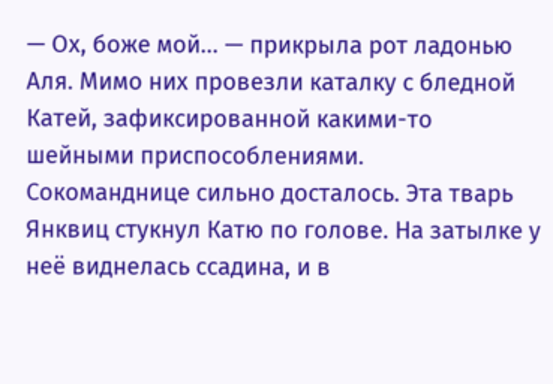— Ох, боже мой… — прикрыла рот ладонью Аля. Мимо них провезли каталку с бледной Катей, зафиксированной какими-то шейными приспособлениями.
Сокоманднице сильно досталось. Эта тварь Янквиц стукнул Катю по голове. На затылке у неё виднелась ссадина, и в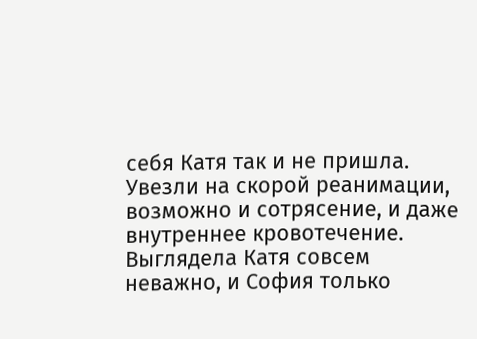себя Катя так и не пришла. Увезли на скорой реанимации, возможно и сотрясение, и даже внутреннее кровотечение. Выглядела Катя совсем неважно, и София только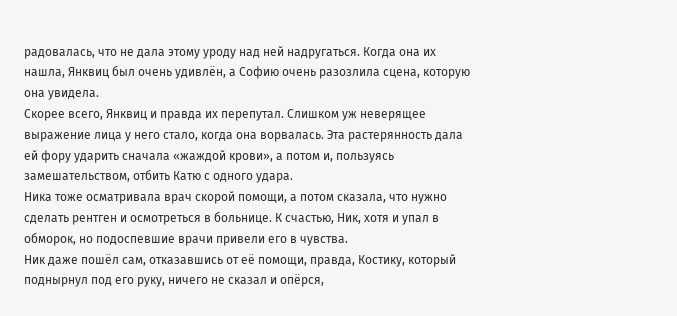радовалась, что не дала этому уроду над ней надругаться. Когда она их нашла, Янквиц был очень удивлён, а Софию очень разозлила сцена, которую она увидела.
Скорее всего, Янквиц и правда их перепутал. Слишком уж неверящее выражение лица у него стало, когда она ворвалась. Эта растерянность дала ей фору ударить сначала «жаждой крови», а потом и, пользуясь замешательством, отбить Катю с одного удара.
Ника тоже осматривала врач скорой помощи, а потом сказала, что нужно сделать рентген и осмотреться в больнице. К счастью, Ник, хотя и упал в обморок, но подоспевшие врачи привели его в чувства.
Ник даже пошёл сам, отказавшись от её помощи, правда, Костику, который поднырнул под его руку, ничего не сказал и опёрся,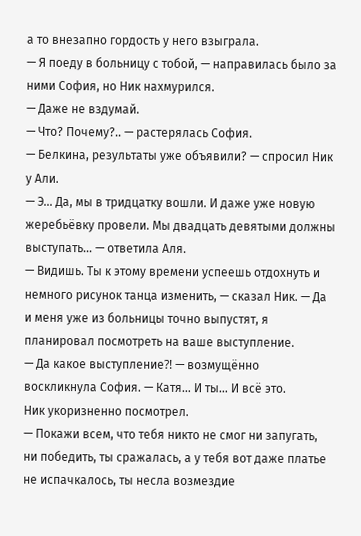а то внезапно гордость у него взыграла.
— Я поеду в больницу с тобой, — направилась было за ними София, но Ник нахмурился.
— Даже не вздумай.
— Что? Почему?.. — растерялась София.
— Белкина, результаты уже объявили? — спросил Ник у Али.
— Э… Да, мы в тридцатку вошли. И даже уже новую жеребьёвку провели. Мы двадцать девятыми должны выступать… — ответила Аля.
— Видишь. Ты к этому времени успеешь отдохнуть и немного рисунок танца изменить, — сказал Ник. — Да и меня уже из больницы точно выпустят, я планировал посмотреть на ваше выступление.
— Да какое выступление⁈ — возмущённо воскликнула София. — Катя… И ты… И всё это.
Ник укоризненно посмотрел.
— Покажи всем, что тебя никто не смог ни запугать, ни победить, ты сражалась, а у тебя вот даже платье не испачкалось, ты несла возмездие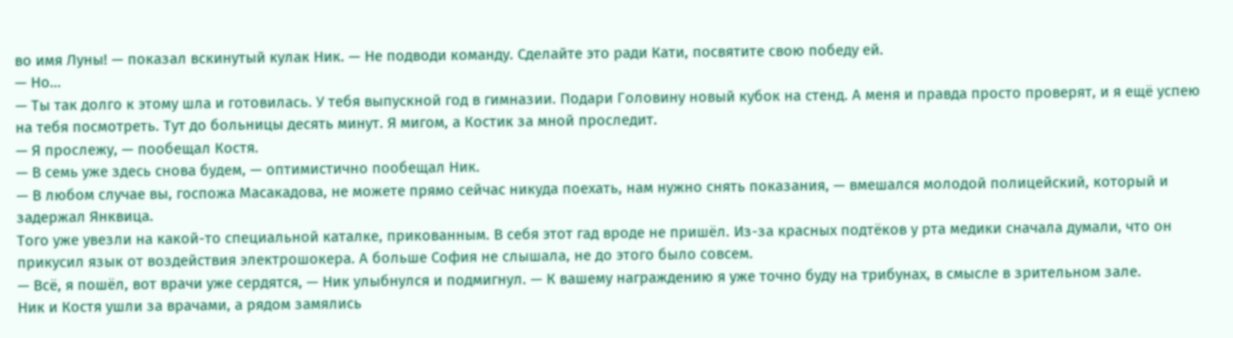во имя Луны! — показал вскинутый кулак Ник. — Не подводи команду. Сделайте это ради Кати, посвятите свою победу ей.
— Но…
— Ты так долго к этому шла и готовилась. У тебя выпускной год в гимназии. Подари Головину новый кубок на стенд. А меня и правда просто проверят, и я ещё успею на тебя посмотреть. Тут до больницы десять минут. Я мигом, а Костик за мной проследит.
— Я прослежу, — пообещал Костя.
— В семь уже здесь снова будем, — оптимистично пообещал Ник.
— В любом случае вы, госпожа Масакадова, не можете прямо сейчас никуда поехать, нам нужно снять показания, — вмешался молодой полицейский, который и задержал Янквица.
Того уже увезли на какой-то специальной каталке, прикованным. В себя этот гад вроде не пришёл. Из-за красных подтёков у рта медики сначала думали, что он прикусил язык от воздействия электрошокера. А больше София не слышала, не до этого было совсем.
— Всё, я пошёл, вот врачи уже сердятся, — Ник улыбнулся и подмигнул. — К вашему награждению я уже точно буду на трибунах, в смысле в зрительном зале.
Ник и Костя ушли за врачами, а рядом замялись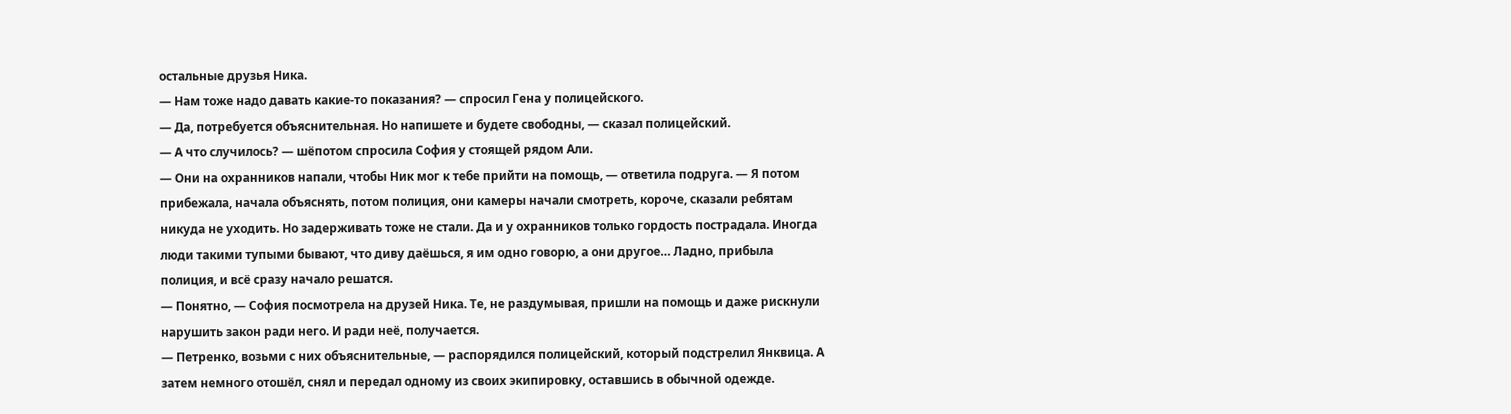остальные друзья Ника.
— Нам тоже надо давать какие-то показания? — спросил Гена у полицейского.
— Да, потребуется объяснительная. Но напишете и будете свободны, — сказал полицейский.
— А что случилось? — шёпотом спросила София у стоящей рядом Али.
— Они на охранников напали, чтобы Ник мог к тебе прийти на помощь, — ответила подруга. — Я потом прибежала, начала объяснять, потом полиция, они камеры начали смотреть, короче, сказали ребятам никуда не уходить. Но задерживать тоже не стали. Да и у охранников только гордость пострадала. Иногда люди такими тупыми бывают, что диву даёшься, я им одно говорю, а они другое… Ладно, прибыла полиция, и всё сразу начало решатся.
— Понятно, — София посмотрела на друзей Ника. Те, не раздумывая, пришли на помощь и даже рискнули нарушить закон ради него. И ради неё, получается.
— Петренко, возьми с них объяснительные, — распорядился полицейский, который подстрелил Янквица. А затем немного отошёл, снял и передал одному из своих экипировку, оставшись в обычной одежде.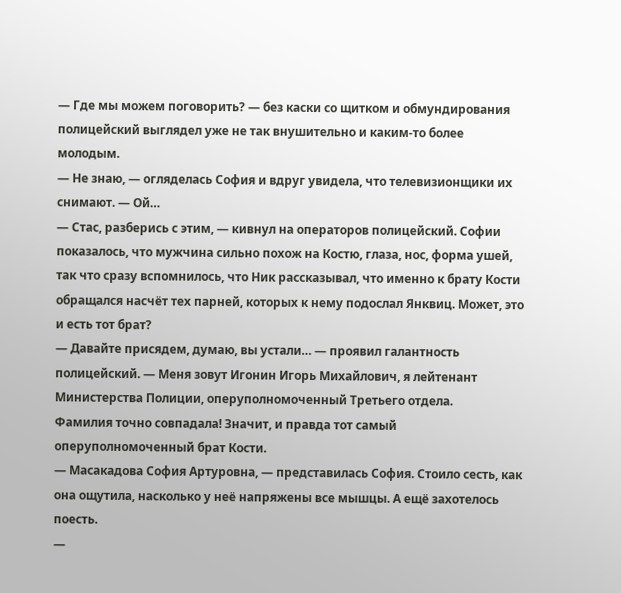— Где мы можем поговорить? — без каски со щитком и обмундирования полицейский выглядел уже не так внушительно и каким-то более молодым.
— Не знаю, — огляделась София и вдруг увидела, что телевизионщики их снимают. — Ой…
— Стас, разберись с этим, — кивнул на операторов полицейский. Софии показалось, что мужчина сильно похож на Костю, глаза, нос, форма ушей, так что сразу вспомнилось, что Ник рассказывал, что именно к брату Кости обращался насчёт тех парней, которых к нему подослал Янквиц. Может, это и есть тот брат?
— Давайте присядем, думаю, вы устали… — проявил галантность полицейский. — Меня зовут Игонин Игорь Михайлович, я лейтенант Министерства Полиции, оперуполномоченный Третьего отдела.
Фамилия точно совпадала! Значит, и правда тот самый оперуполномоченный брат Кости.
— Масакадова София Артуровна, — представилась София. Стоило сесть, как она ощутила, насколько у неё напряжены все мышцы. А ещё захотелось поесть.
—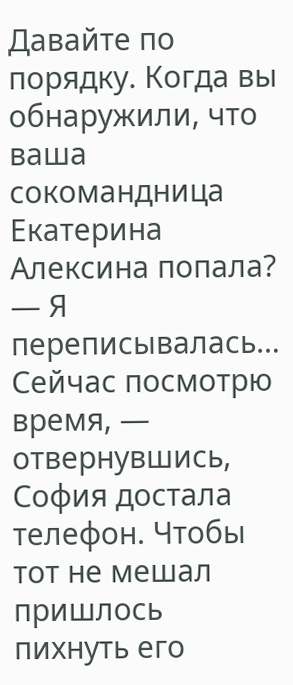Давайте по порядку. Когда вы обнаружили, что ваша сокомандница Екатерина Алексина попала?
— Я переписывалась… Сейчас посмотрю время, — отвернувшись, София достала телефон. Чтобы тот не мешал пришлось пихнуть его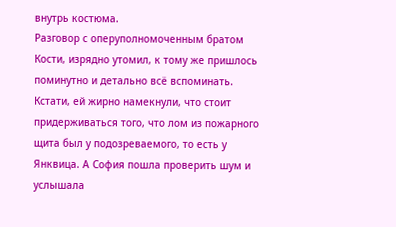внутрь костюма.
Разговор с оперуполномоченным братом Кости, изрядно утомил, к тому же пришлось поминутно и детально всё вспоминать. Кстати, ей жирно намекнули, что стоит придерживаться того, что лом из пожарного щита был у подозреваемого, то есть у Янквица. А София пошла проверить шум и услышала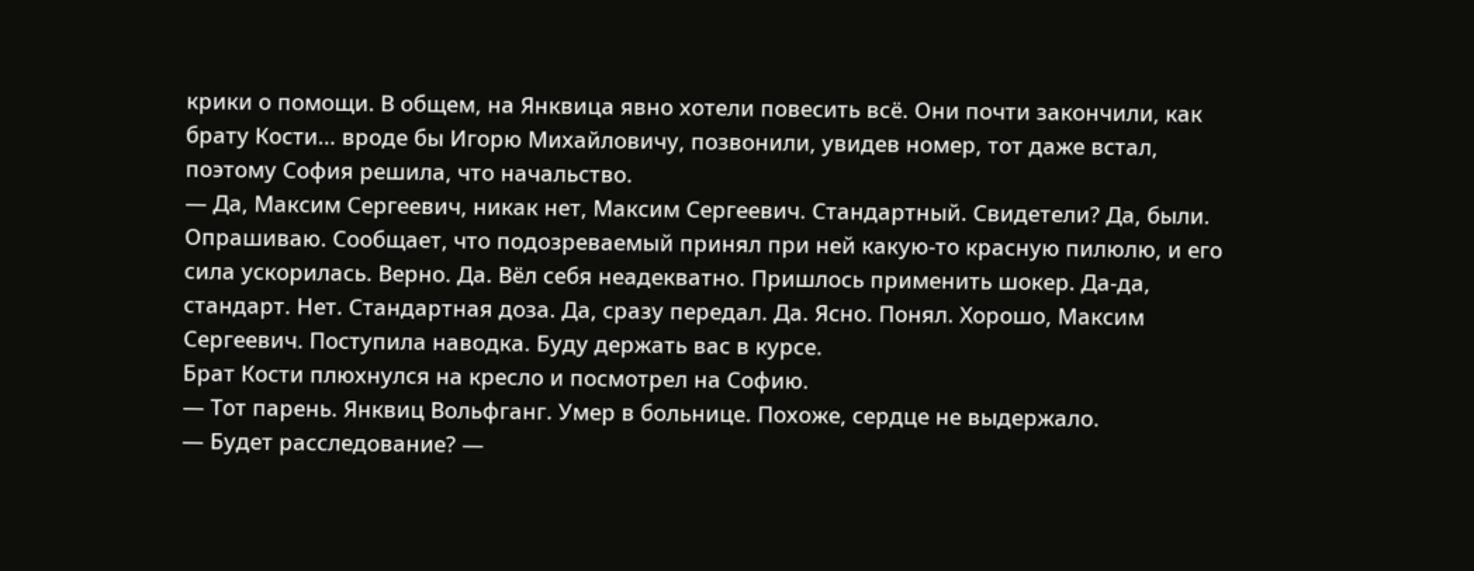крики о помощи. В общем, на Янквица явно хотели повесить всё. Они почти закончили, как брату Кости… вроде бы Игорю Михайловичу, позвонили, увидев номер, тот даже встал, поэтому София решила, что начальство.
— Да, Максим Сергеевич, никак нет, Максим Сергеевич. Стандартный. Свидетели? Да, были. Опрашиваю. Сообщает, что подозреваемый принял при ней какую-то красную пилюлю, и его сила ускорилась. Верно. Да. Вёл себя неадекватно. Пришлось применить шокер. Да-да, стандарт. Нет. Стандартная доза. Да, сразу передал. Да. Ясно. Понял. Хорошо, Максим Сергеевич. Поступила наводка. Буду держать вас в курсе.
Брат Кости плюхнулся на кресло и посмотрел на Софию.
— Тот парень. Янквиц Вольфганг. Умер в больнице. Похоже, сердце не выдержало.
— Будет расследование? —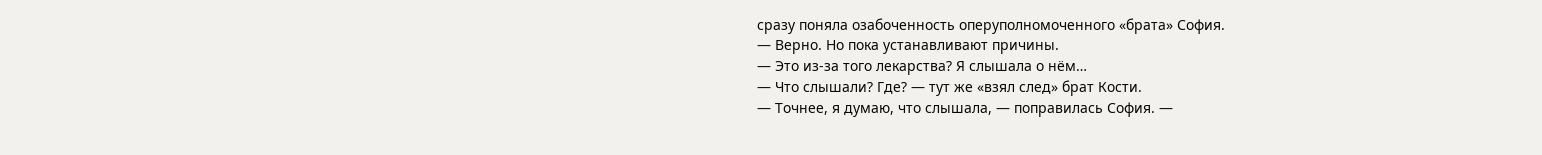сразу поняла озабоченность оперуполномоченного «брата» София.
— Верно. Но пока устанавливают причины.
— Это из-за того лекарства? Я слышала о нём…
— Что слышали? Где? — тут же «взял след» брат Кости.
— Точнее, я думаю, что слышала, — поправилась София. —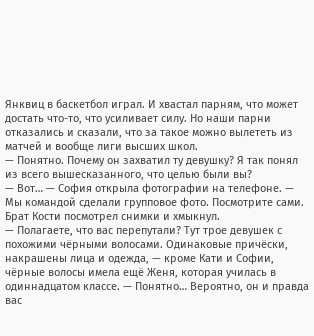Янквиц в баскетбол играл. И хвастал парням, что может достать что-то, что усиливает силу. Но наши парни отказались и сказали, что за такое можно вылететь из матчей и вообще лиги высших школ.
— Понятно. Почему он захватил ту девушку? Я так понял из всего вышесказанного, что целью были вы?
— Вот… — София открыла фотографии на телефоне. — Мы командой сделали групповое фото. Посмотрите сами.
Брат Кости посмотрел снимки и хмыкнул.
— Полагаете, что вас перепутали? Тут трое девушек с похожими чёрными волосами. Одинаковые причёски, накрашены лица и одежда, — кроме Кати и Софии, чёрные волосы имела ещё Женя, которая училась в одиннадцатом классе. — Понятно… Вероятно, он и правда вас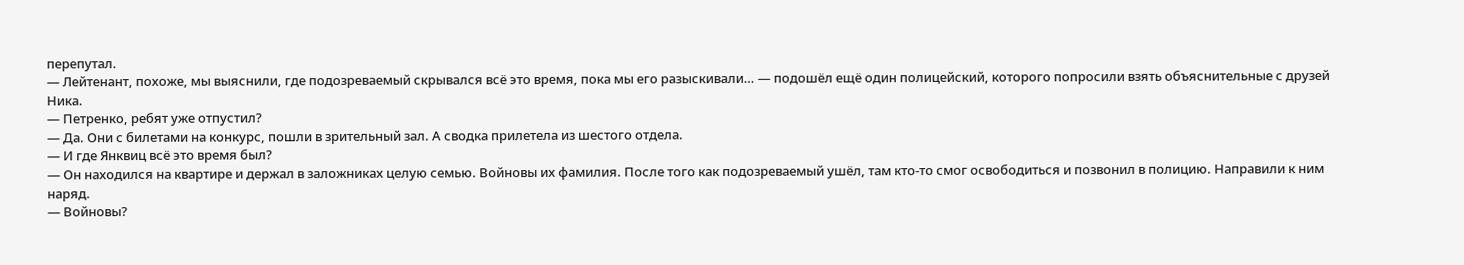перепутал.
— Лейтенант, похоже, мы выяснили, где подозреваемый скрывался всё это время, пока мы его разыскивали… — подошёл ещё один полицейский, которого попросили взять объяснительные с друзей Ника.
— Петренко, ребят уже отпустил?
— Да. Они с билетами на конкурс, пошли в зрительный зал. А сводка прилетела из шестого отдела.
— И где Янквиц всё это время был?
— Он находился на квартире и держал в заложниках целую семью. Войновы их фамилия. После того как подозреваемый ушёл, там кто-то смог освободиться и позвонил в полицию. Направили к ним наряд.
— Войновы?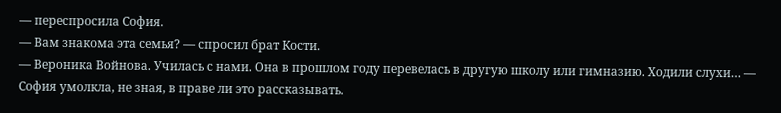— переспросила София.
— Вам знакома эта семья? — спросил брат Кости.
— Вероника Войнова. Училась с нами. Она в прошлом году перевелась в другую школу или гимназию. Ходили слухи… — София умолкла, не зная, в праве ли это рассказывать.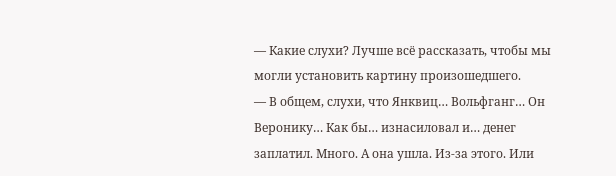— Какие слухи? Лучше всё рассказать, чтобы мы могли установить картину произошедшего.
— В общем, слухи, что Янквиц… Вольфганг… Он Веронику… Как бы… изнасиловал и… денег заплатил. Много. А она ушла. Из-за этого. Или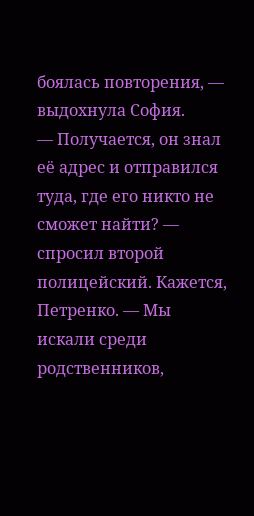боялась повторения, — выдохнула София.
— Получается, он знал её адрес и отправился туда, где его никто не сможет найти? — спросил второй полицейский. Кажется, Петренко. — Мы искали среди родственников,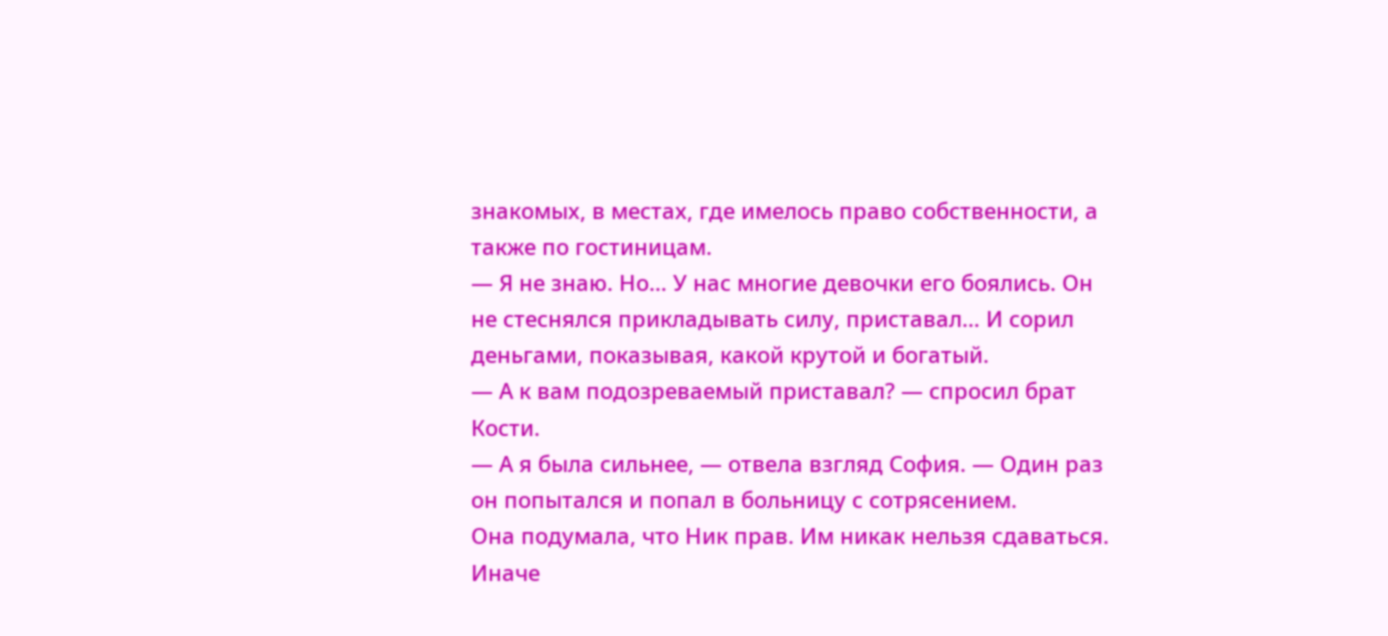знакомых, в местах, где имелось право собственности, а также по гостиницам.
— Я не знаю. Но… У нас многие девочки его боялись. Он не стеснялся прикладывать силу, приставал… И сорил деньгами, показывая, какой крутой и богатый.
— А к вам подозреваемый приставал? — спросил брат Кости.
— А я была сильнее, — отвела взгляд София. — Один раз он попытался и попал в больницу с сотрясением.
Она подумала, что Ник прав. Им никак нельзя сдаваться. Иначе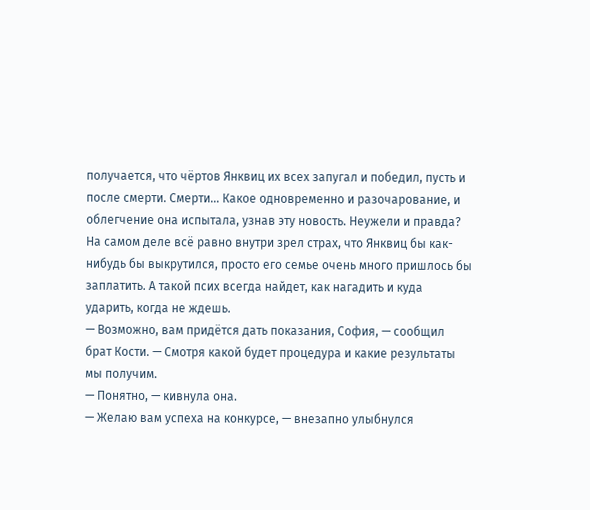получается, что чёртов Янквиц их всех запугал и победил, пусть и после смерти. Смерти… Какое одновременно и разочарование, и облегчение она испытала, узнав эту новость. Неужели и правда?
На самом деле всё равно внутри зрел страх, что Янквиц бы как-нибудь бы выкрутился, просто его семье очень много пришлось бы заплатить. А такой псих всегда найдет, как нагадить и куда ударить, когда не ждешь.
— Возможно, вам придётся дать показания, София, — сообщил брат Кости. — Смотря какой будет процедура и какие результаты мы получим.
— Понятно, — кивнула она.
— Желаю вам успеха на конкурсе, — внезапно улыбнулся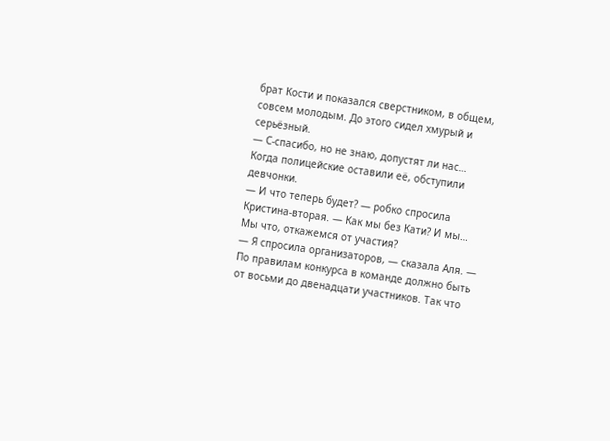брат Кости и показался сверстником, в общем, совсем молодым. До этого сидел хмурый и серьёзный.
— С-спасибо, но не знаю, допустят ли нас…
Когда полицейские оставили её, обступили девчонки.
— И что теперь будет? — робко спросила Кристина-вторая. — Как мы без Кати? И мы… Мы что, откажемся от участия?
— Я спросила организаторов, — сказала Аля. — По правилам конкурса в команде должно быть от восьми до двенадцати участников. Так что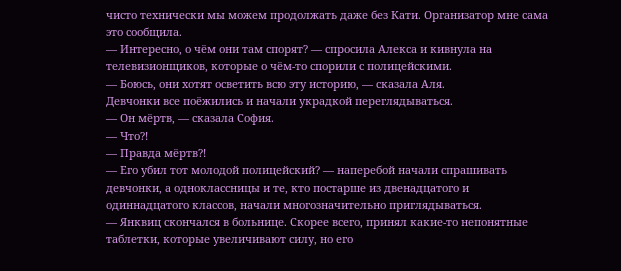чисто технически мы можем продолжать даже без Кати. Организатор мне сама это сообщила.
— Интересно, о чём они там спорят? — спросила Алекса и кивнула на телевизионщиков, которые о чём-то спорили с полицейскими.
— Боюсь, они хотят осветить всю эту историю, — сказала Аля.
Девчонки все поёжились и начали украдкой переглядываться.
— Он мёртв, — сказала София.
— Что⁈
— Правда мёртв⁈
— Его убил тот молодой полицейский? — наперебой начали спрашивать девчонки, а одноклассницы и те, кто постарше из двенадцатого и одиннадцатого классов, начали многозначительно приглядываться.
— Янквиц скончался в больнице. Скорее всего, принял какие-то непонятные таблетки, которые увеличивают силу, но его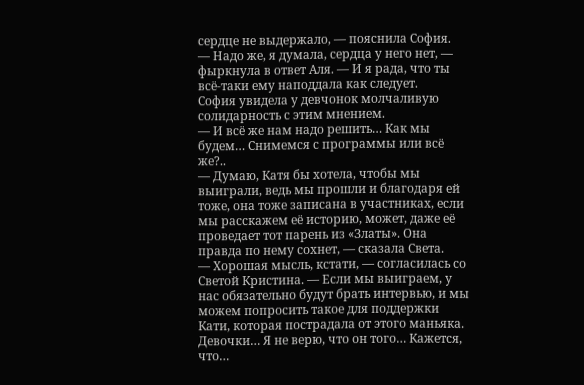сердце не выдержало, — пояснила София.
— Надо же, я думала, сердца у него нет, — фыркнула в ответ Аля. — И я рада, что ты всё-таки ему наподдала как следует.
София увидела у девчонок молчаливую солидарность с этим мнением.
— И всё же нам надо решить… Как мы будем… Снимемся с программы или всё же?..
— Думаю, Катя бы хотела, чтобы мы выиграли, ведь мы прошли и благодаря ей тоже, она тоже записана в участниках, если мы расскажем её историю, может, даже её проведает тот парень из «Златы». Она правда по нему сохнет, — сказала Света.
— Хорошая мысль, кстати, — согласилась со Светой Кристина. — Если мы выиграем, у нас обязательно будут брать интервью, и мы можем попросить такое для поддержки Кати, которая пострадала от этого маньяка. Девочки… Я не верю, что он того… Кажется, что…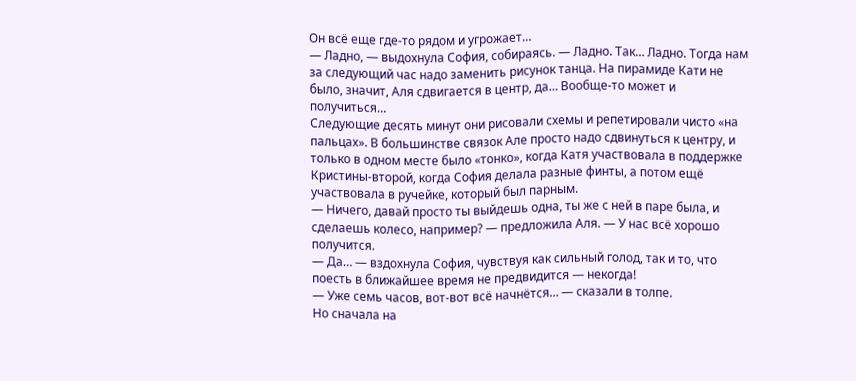Он всё еще где-то рядом и угрожает…
— Ладно, — выдохнула София, собираясь. — Ладно. Так… Ладно. Тогда нам за следующий час надо заменить рисунок танца. На пирамиде Кати не было, значит, Аля сдвигается в центр, да… Вообще-то может и получиться…
Следующие десять минут они рисовали схемы и репетировали чисто «на пальцах». В большинстве связок Але просто надо сдвинуться к центру, и только в одном месте было «тонко», когда Катя участвовала в поддержке Кристины-второй, когда София делала разные финты, а потом ещё участвовала в ручейке, который был парным.
— Ничего, давай просто ты выйдешь одна, ты же с ней в паре была, и сделаешь колесо, например? — предложила Аля. — У нас всё хорошо получится.
— Да… — вздохнула София, чувствуя как сильный голод, так и то, что поесть в ближайшее время не предвидится — некогда!
— Уже семь часов, вот-вот всё начнётся… — сказали в толпе.
Но сначала на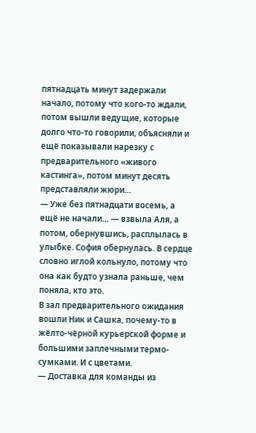пятнадцать минут задержали начало, потому что кого-то ждали, потом вышли ведущие, которые долго что-то говорили, объясняли и ещё показывали нарезку с предварительного «живого кастинга», потом минут десять представляли жюри…
— Уже без пятнадцати восемь, а ещё не начали… — взвыла Аля, а потом, обернувшись, расплылась в улыбке. София обернулась. В сердце словно иглой кольнуло, потому что она как будто узнала раньше, чем поняла, кто это.
В зал предварительного ожидания вошли Ник и Сашка, почему-то в жёлто-чёрной курьерской форме и большими заплечными термо-сумками. И с цветами.
— Доставка для команды из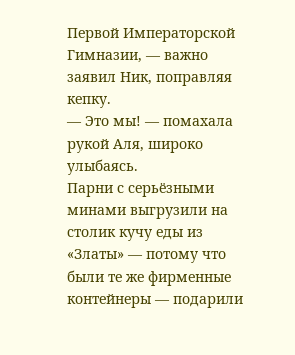Первой Императорской Гимназии, — важно заявил Ник, поправляя кепку.
— Это мы! — помахала рукой Аля, широко улыбаясь.
Парни с серьёзными минами выгрузили на столик кучу еды из «Златы» — потому что были те же фирменные контейнеры — подарили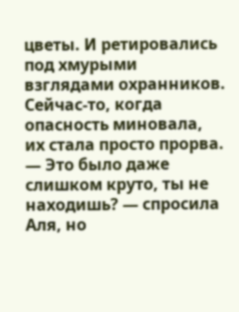цветы. И ретировались под хмурыми взглядами охранников. Сейчас-то, когда опасность миновала, их стала просто прорва.
— Это было даже слишком круто, ты не находишь? — спросила Аля, но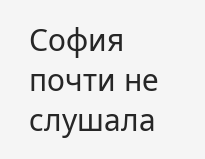София почти не слушала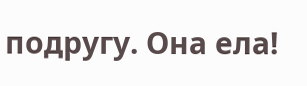подругу. Она ела!